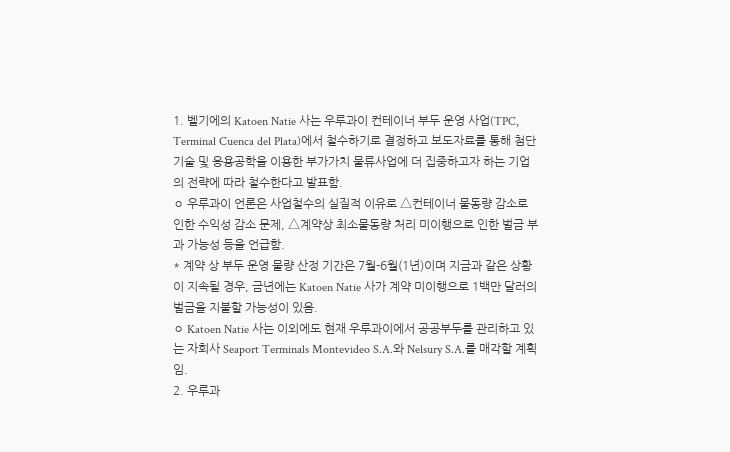1. 벨기에의 Katoen Natie 사는 우루과이 컨테이너 부두 운영 사업(TPC, Terminal Cuenca del Plata)에서 철수하기로 결정하고 보도자료를 통해 첨단 기술 및 응용공학을 이용한 부가가치 물류사업에 더 집중하고자 하는 기업의 전략에 따라 철수한다고 발표함.
ㅇ 우루과이 언론은 사업철수의 실질적 이유로 △컨테이너 물동량 감소로 인한 수익성 감소 문제, △계약상 최소물동량 처리 미이행으로 인한 벌금 부과 가능성 등을 언급함.
* 계약 상 부두 운영 물량 산정 기간은 7월-6월(1년)이며 지금과 같은 상황이 지속될 경우, 금년에는 Katoen Natie 사가 계약 미이행으로 1백만 달러의 벌금을 지불할 가능성이 있음.
ㅇ Katoen Natie 사는 이외에도 현재 우루과이에서 공공부두를 관리하고 있는 자회사 Seaport Terminals Montevideo S.A.와 Nelsury S.A.를 매각할 계획임.
2. 우루과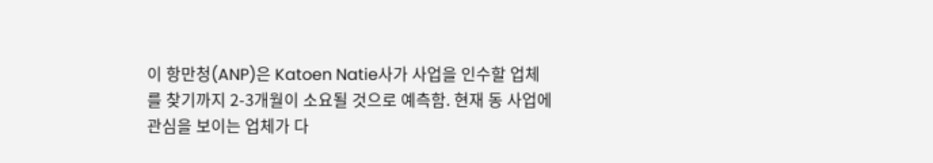이 항만청(ANP)은 Katoen Natie사가 사업을 인수할 업체를 찾기까지 2-3개월이 소요될 것으로 예측함. 현재 동 사업에 관심을 보이는 업체가 다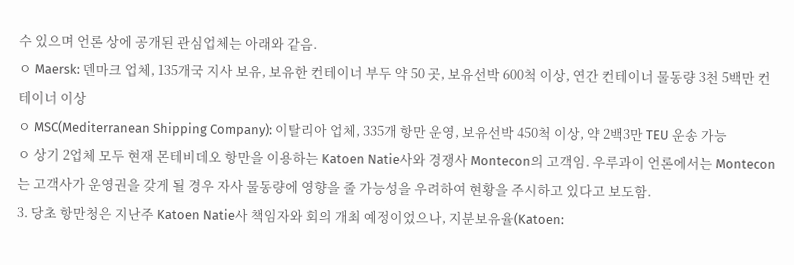수 있으며 언론 상에 공개된 관심업체는 아래와 같음.
ㅇ Maersk: 덴마크 업체, 135개국 지사 보유, 보유한 컨테이너 부두 약 50 곳, 보유선박 600척 이상, 연간 컨테이너 물동량 3천 5백만 컨테이너 이상
ㅇ MSC(Mediterranean Shipping Company): 이탈리아 업체, 335개 항만 운영, 보유선박 450척 이상, 약 2백3만 TEU 운송 가능
ㅇ 상기 2업체 모두 현재 몬테비데오 항만을 이용하는 Katoen Natie사와 경쟁사 Montecon의 고객임. 우루과이 언론에서는 Montecon는 고객사가 운영권을 갖게 될 경우 자사 물동량에 영향을 줄 가능성을 우려하여 현황을 주시하고 있다고 보도함.
3. 당초 항만청은 지난주 Katoen Natie사 책임자와 회의 개최 예정이었으나, 지분보유율(Katoen: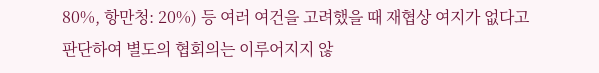80%, 항만청: 20%) 등 여러 여건을 고려했을 때 재협상 여지가 없다고 판단하여 별도의 협회의는 이루어지지 않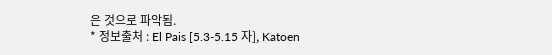은 것으로 파악됨.
* 정보출처 : El Pais [5.3-5.15 자], Katoen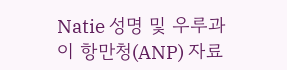Natie 성명 및 우루과이 항만청(ANP) 자료